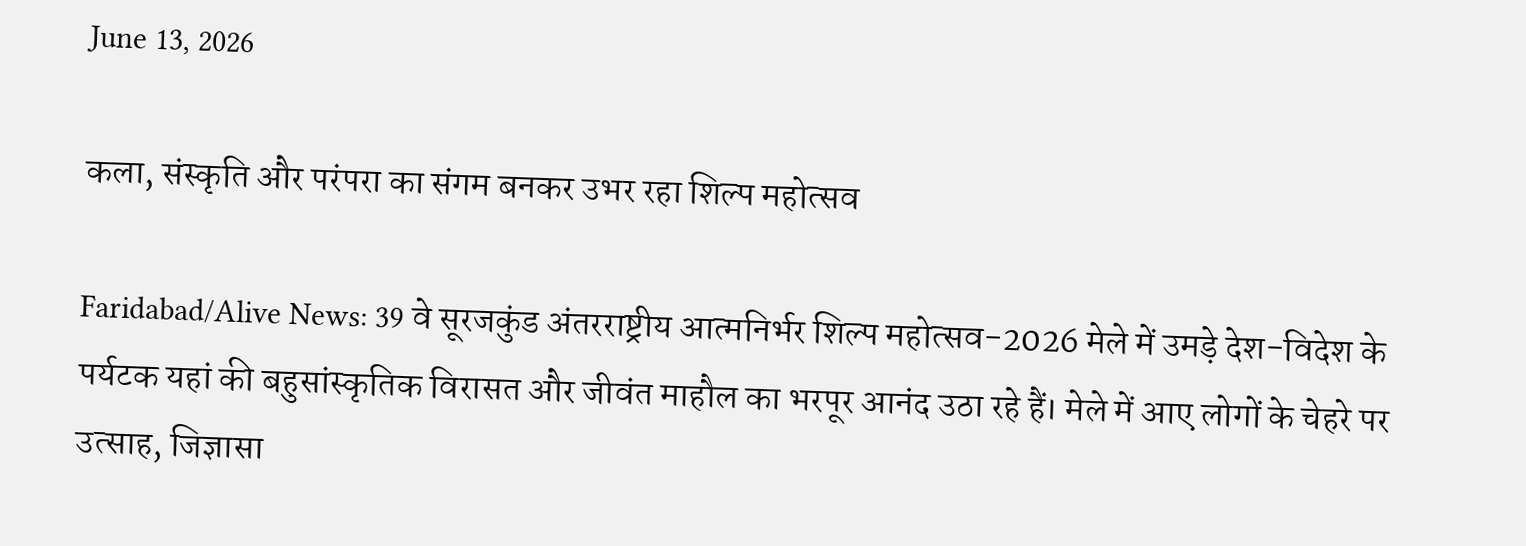June 13, 2026

कला, संस्कृति और परंपरा का संगम बनकर उभर रहा शिल्प महोत्सव

Faridabad/Alive News: 39 वे सूरजकुंड अंतरराष्ट्रीय आत्मनिर्भर शिल्प महोत्सव-2026 मेले में उमड़े देश-विदेश के पर्यटक यहां की बहुसांस्कृतिक विरासत और जीवंत माहौल का भरपूर आनंद उठा रहे हैं। मेले में आए लोगों के चेहरे पर उत्साह, जिज्ञासा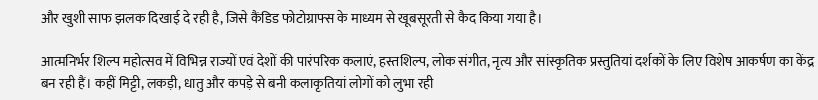और खुशी साफ झलक दिखाई दे रही है, जिसे कैंडिड फोटोग्राफ्स के माध्यम से खूबसूरती से कैद किया गया है।

आत्मनिर्भर शिल्प महोत्सव में विभिन्न राज्यों एवं देशों की पारंपरिक कलाएं, हस्तशिल्प, लोक संगीत, नृत्य और सांस्कृतिक प्रस्तुतियां दर्शकों के लिए विशेष आकर्षण का केंद्र बन रही हैं। कहीं मिट्टी, लकड़ी, धातु और कपड़े से बनी कलाकृतियां लोगों को लुभा रही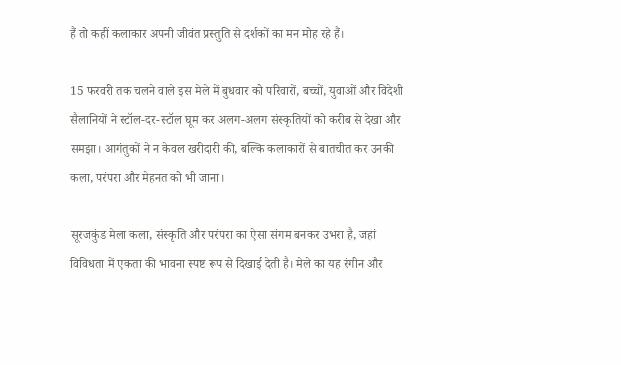हैं तो कहीं कलाकार अपनी जीवंत प्रस्तुति से दर्शकों का मन मोह रहे हैं।

15 फरवरी तक चलने वाले इस मेले में बुधवार को परिवारों, बच्चों, युवाओं और विदेशी सैलानियों ने स्टॉल-दर-स्टॉल घूम कर अलग-अलग संस्कृतियों को करीब से देखा और समझा। आगंतुकों ने न केवल खरीदारी की, बल्कि कलाकारों से बातचीत कर उनकी कला, परंपरा और मेहनत को भी जाना।

सूरजकुंड मेला कला, संस्कृति और परंपरा का ऐसा संगम बनकर उभरा है, जहां विविधता में एकता की भावना स्पष्ट रूप से दिखाई देती है। मेले का यह रंगीन और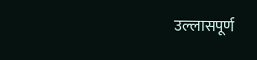उल्लासपूर्ण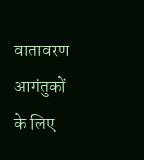वातावरण आगंतुकों के लिए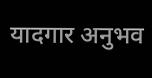यादगार अनुभव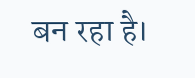बन रहा है।